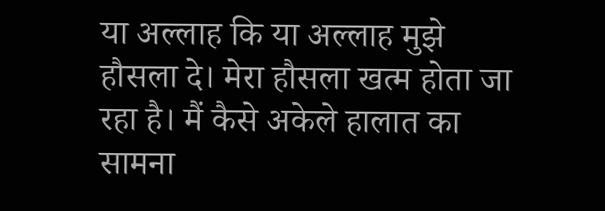या अल्लाह कि या अल्लाह मुझे हौसला दे। मेरा हौसला खत्म होता जा रहा है। मैं कैसे अकेले हालात का सामना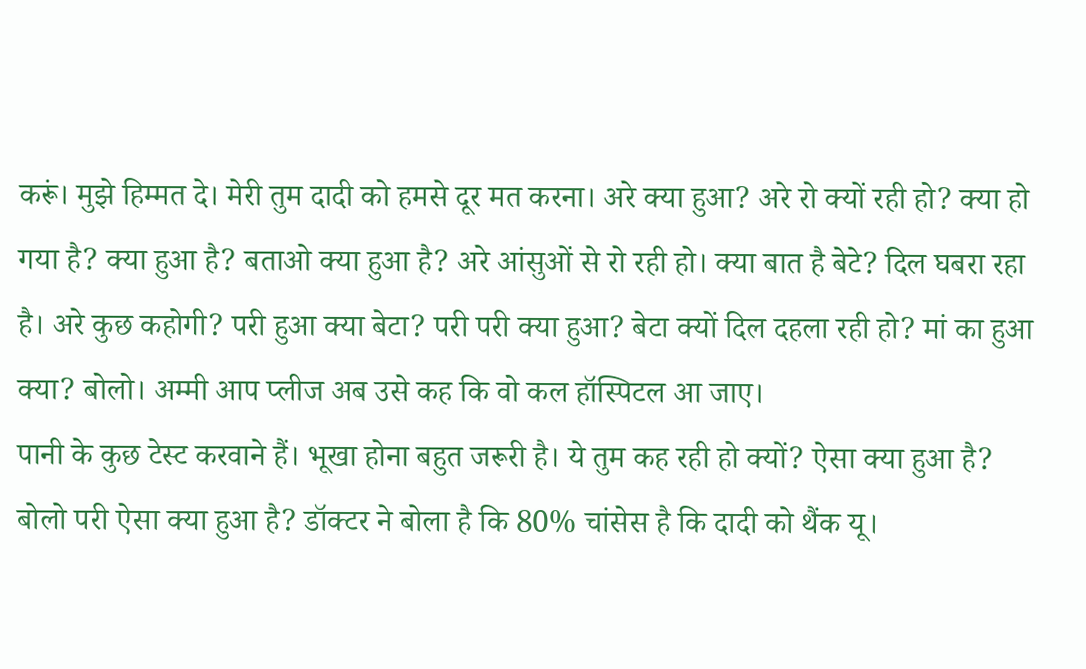करूं। मुझे हिम्मत दे। मेरी तुम दादी को हमसे दूर मत करना। अरे क्या हुआ? अरे रो क्यों रही हो? क्या हो गया है? क्या हुआ है? बताओ क्या हुआ है? अरे आंसुओं से रो रही हो। क्या बात है बेटे? दिल घबरा रहा है। अरे कुछ कहोगी? परी हुआ क्या बेटा? परी परी क्या हुआ? बेटा क्यों दिल दहला रही हो? मां का हुआ क्या? बोलो। अम्मी आप प्लीज अब उसे कह कि वो कल हॉस्पिटल आ जाए।
पानी के कुछ टेस्ट करवाने हैं। भूखा होना बहुत जरूरी है। ये तुम कह रही हो क्यों? ऐसा क्या हुआ है? बोलो परी ऐसा क्या हुआ है? डॉक्टर ने बोला है कि 80% चांसेस है कि दादी को थैंक यू।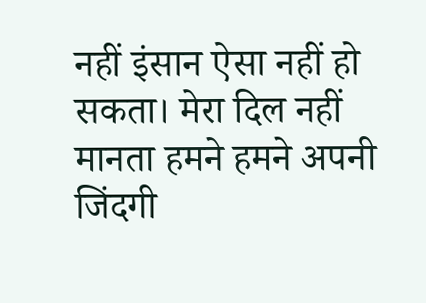नहीं इंसान ऐसा नहीं हो सकता। मेरा दिल नहीं मानता हमने हमने अपनी जिंदगी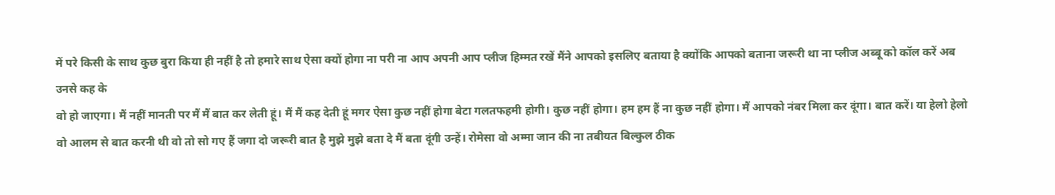में परे किसी के साथ कुछ बुरा किया ही नहीं है तो हमारे साथ ऐसा क्यों होगा ना परी ना आप अपनी आप प्लीज हिम्मत रखें मैंने आपको इसलिए बताया है क्योंकि आपको बताना जरूरी था ना प्लीज अब्बू को कॉल करें अब उनसे कह के
वो हो जाएगा। मैं नहीं मानती पर मैं मैं बात कर लेती हूं। मैं मैं कह देती हूं मगर ऐसा कुछ नहीं होगा बेटा गलतफहमी होगी। कुछ नहीं होगा। हम हम हैं ना कुछ नहीं होगा। मैं आपको नंबर मिला कर दूंगा। बात करें। या हेलो हेलो वो आलम से बात करनी थी वो तो सो गए हैं जगा दो जरूरी बात है मुझे मुझे बता दे मैं बता दूंगी उन्हें। रोमेसा वो अम्मा जान की ना तबीयत बिल्कुल ठीक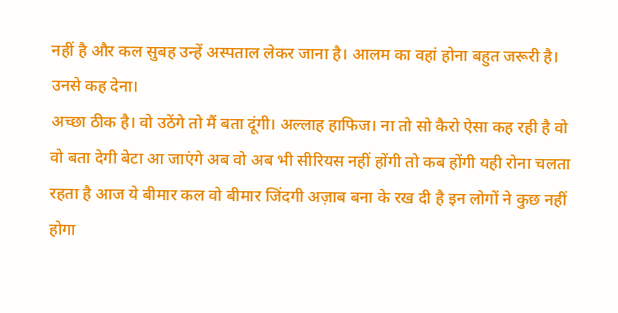नहीं है और कल सुबह उन्हें अस्पताल लेकर जाना है। आलम का वहां होना बहुत जरूरी है। उनसे कह देना।
अच्छा ठीक है। वो उठेंगे तो मैं बता दूंगी। अल्लाह हाफिज। ना तो सो कैरो ऐसा कह रही है वो वो बता देगी बेटा आ जाएंगे अब वो अब भी सीरियस नहीं होंगी तो कब होंगी यही रोना चलता रहता है आज ये बीमार कल वो बीमार जिंदगी अज़ाब बना के रख दी है इन लोगों ने कुछ नहीं होगा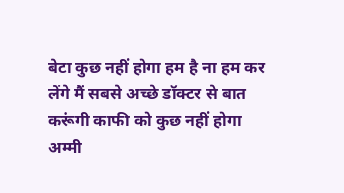बेटा कुछ नहीं होगा हम है ना हम कर लेंगे मैं सबसे अच्छे डॉक्टर से बात करूंगी काफी को कुछ नहीं होगा अम्मी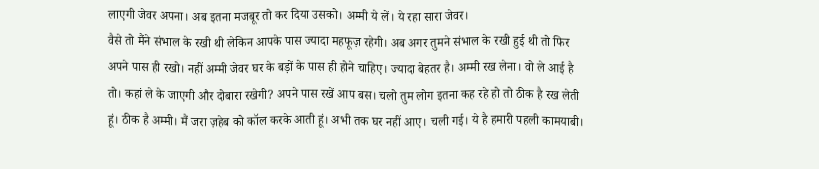लाएगी जेवर अपना। अब इतना मजबूर तो कर दिया उसको। अम्मी ये लें। ये रहा सारा जेवर।
वैसे तो मैंने संभाल के रखी थी लेकिन आपके पास ज्यादा महफूज़ रहेगी। अब अगर तुमने संभाल के रखी हुई थी तो फिर अपने पास ही रखो। नहीं अम्मी जेवर घर के बड़ों के पास ही होने चाहिए। ज्यादा बेहतर है। अम्मी रख लेना। वो ले आई है तो। कहां ले के जाएगी और दोबारा रखेगी? अपने पास रखें आप बस। चलो तुम लोग इतना कह रहे हो तो ठीक है रख लेती हूं। ठीक है अम्मी। मैं जरा ज़हेब को कॉल करके आती हूं। अभी तक घर नहीं आए। चली गई। ये है हमारी पहली कामयाबी।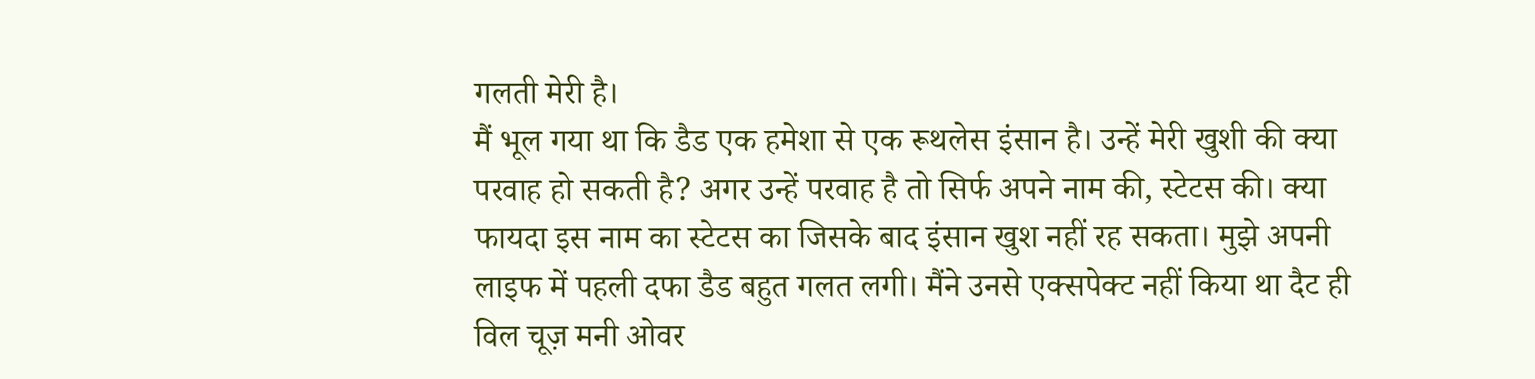गलती मेरी है।
मैं भूल गया था कि डैड एक हमेशा से एक रूथलेस इंसान है। उन्हें मेरी खुशी की क्या परवाह हो सकती है? अगर उन्हें परवाह है तो सिर्फ अपने नाम की, स्टेटस की। क्या फायदा इस नाम का स्टेटस का जिसके बाद इंसान खुश नहीं रह सकता। मुझे अपनी लाइफ में पहली दफा डैड बहुत गलत लगी। मैंने उनसे एक्सपेक्ट नहीं किया था दैट ही विल चूज़ मनी ओवर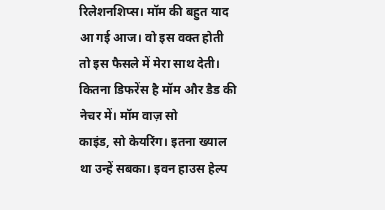रिलेशनशिप्स। मॉम की बहुत याद आ गई आज। वो इस वक्त होती तो इस फैसले में मेरा साथ देती। कितना डिफरेंस है मॉम और डैड की नेचर में। मॉम वाज़ सो
काइंड, सो केयरिंग। इतना ख्याल था उन्हें सबका। इवन हाउस हेल्प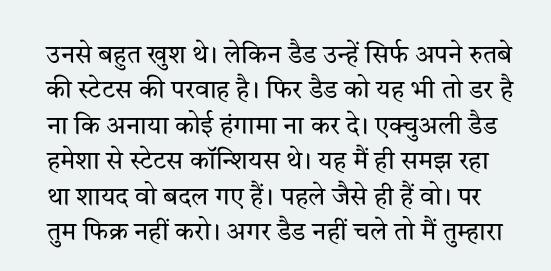उनसे बहुत खुश थे। लेकिन डैड उन्हें सिर्फ अपने रुतबे की स्टेटस की परवाह है। फिर डैड को यह भी तो डर है ना कि अनाया कोई हंगामा ना कर दे। एक्चुअली डैड हमेशा से स्टेटस कॉन्शियस थे। यह मैं ही समझ रहा था शायद वो बदल गए हैं। पहले जैसे ही हैं वो। पर तुम फिक्र नहीं करो। अगर डैड नहीं चले तो मैं तुम्हारा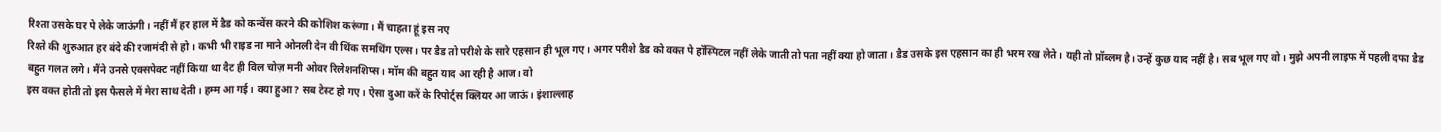रिश्ता उसके घर पे लेके जाऊंगी। नहीं मैं हर हाल में डैड को कन्वेंस करने की कोशिश करूंगा। मैं चाहता हूं इस नए
रिश्ते की शुरुआत हर बंदे की रजामंदी से हो। कभी भी राइड ना माने ओनली देन वी थिंक समथिंग एल्स। पर डैड तो परीशे के सारे एहसान ही भूल गए। अगर परीशे डैड को वक्त पे हॉस्पिटल नहीं लेके जाती तो पता नहीं क्या हो जाता। डैड उसके इस एहसान का ही भरम रख लेते। यही तो प्रॉब्लम है। उन्हें कुछ याद नहीं है। सब भूल गए वो। मुझे अपनी लाइफ में पहली दफा डैड बहुत गलत लगे। मैंने उनसे एक्सपेक्ट नहीं किया था दैट ही विल चोज़ मनी ओवर रिलेशनशिप्स। मॉम की बहुत याद आ रही है आज। वो
इस वक्त होती तो इस फैसले में मेरा साथ देती। हम्म आ गई। क्या हुआ? सब टेस्ट हो गए। ऐसा दुआ करें के रिपोर्ट्स क्लियर आ जाऊं। इंशाल्लाह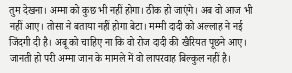तुम देखना। अम्मा को कुछ भी नहीं होगा। ठीक हो जाएंगे। अब वो आज भी नहीं आए। तोसा ने बताया नहीं होगा बेटा। मम्मी दादी को अल्लाह ने नई जिंदगी दी है। अबू को चाहिए ना कि वो रोज दादी की खैरियत पूछने आए। जानती हो परी अम्मा जान के मामले में वो लापरवाह बिल्कुल नहीं है।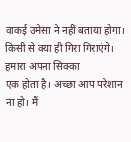वाकई उमेसा ने नहीं बताया होगा। किसी से क्या ही गिरा गिराएंगे। हमारा अपना सिक्का
एक होता है। अच्छा आप परेशान ना हो। मैं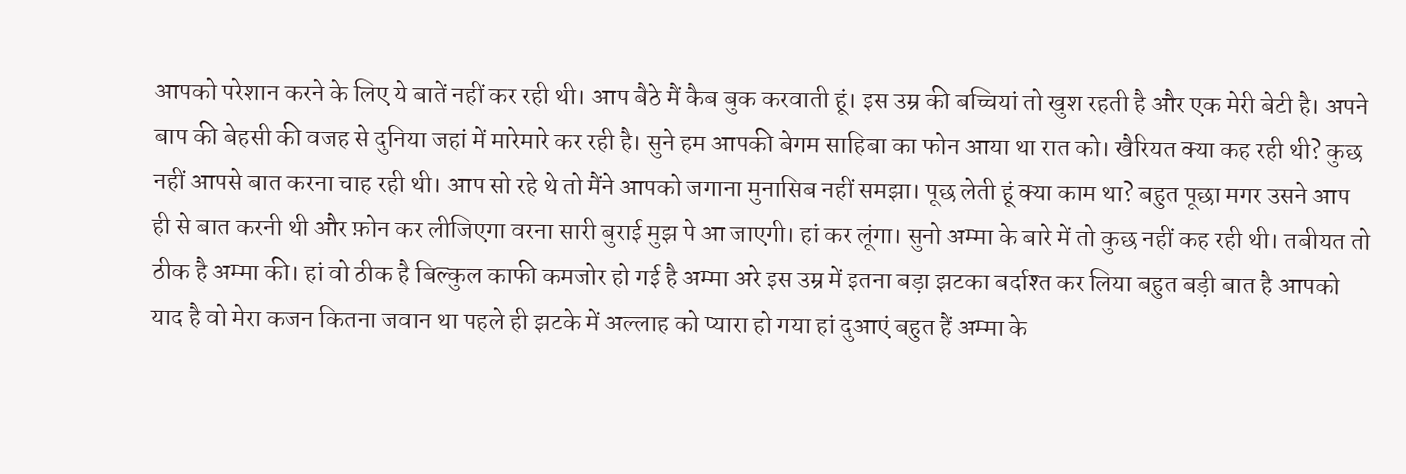आपको परेशान करने के लिए ये बातें नहीं कर रही थी। आप बैठे मैं कैब बुक करवाती हूं। इस उम्र की बच्चियां तो खुश रहती है और एक मेरी बेटी है। अपने बाप की बेहसी की वजह से दुनिया जहां में मारेमारे कर रही है। सुने हम आपकी बेगम साहिबा का फोन आया था रात को। खैरियत क्या कह रही थी? कुछ नहीं आपसे बात करना चाह रही थी। आप सो रहे थे तो मैंने आपको जगाना मुनासिब नहीं समझा। पूछ लेती हूं क्या काम था? बहुत पूछा मगर उसने आप
ही से बात करनी थी और फ़ोन कर लीजिएगा वरना सारी बुराई मुझ पे आ जाएगी। हां कर लूंगा। सुनो अम्मा के बारे में तो कुछ नहीं कह रही थी। तबीयत तो ठीक है अम्मा की। हां वो ठीक है बिल्कुल काफी कमजोर हो गई है अम्मा अरे इस उम्र में इतना बड़ा झटका बर्दाश्त कर लिया बहुत बड़ी बात है आपको याद है वो मेरा कजन कितना जवान था पहले ही झटके में अल्लाह को प्यारा हो गया हां दुआएं बहुत हैं अम्मा के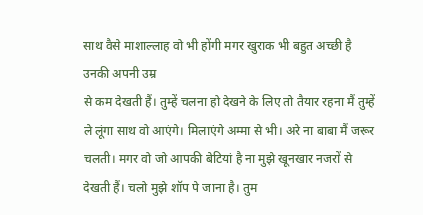साथ वैसे माशाल्लाह वो भी होंगी मगर खुराक भी बहुत अच्छी है उनकी अपनी उम्र
से कम देखती हैं। तुम्हें चलना हो देखने के लिए तो तैयार रहना मैं तुम्हें ले लूंगा साथ वो आएंगे। मिलाएंगे अम्मा से भी। अरे ना बाबा मैं जरूर चलती। मगर वो जो आपकी बेटियां है ना मुझे खूनखार नजरों से देखती हैं। चलो मुझे शॉप पे जाना है। तुम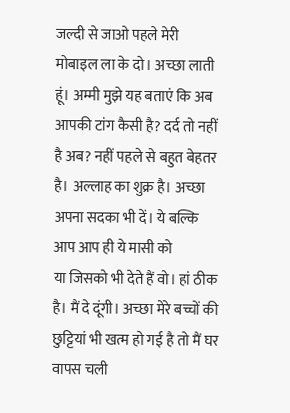जल्दी से जाओ पहले मेरी मोबाइल ला के दो। अच्छा लाती हूं। अम्मी मुझे यह बताएं कि अब आपकी टांग कैसी है? दर्द तो नहीं है अब? नहीं पहले से बहुत बेहतर है। अल्लाह का शुक्र है। अच्छा अपना सदका भी दें। ये बल्कि आप आप ही ये मासी को
या जिसको भी देते हैं वो। हां ठीक है। मैं दे दूंगी। अच्छा मेरे बच्चों की छुट्टियां भी खत्म हो गई है तो मैं घर वापस चली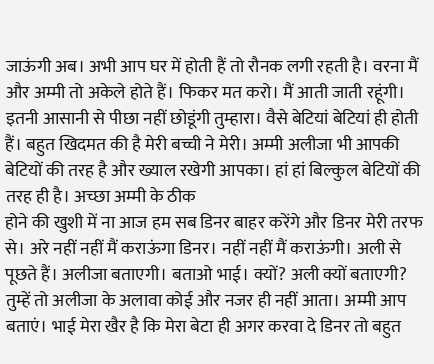जाऊंगी अब। अभी आप घर में होती हैं तो रौनक लगी रहती है। वरना मैं और अम्मी तो अकेले होते हैं। फिकर मत करो। मैं आती जाती रहूंगी। इतनी आसानी से पीछा नहीं छोडूंगी तुम्हारा। वैसे बेटियां बेटियां ही होती हैं। बहुत खिदमत की है मेरी बच्ची ने मेरी। अम्मी अलीजा भी आपकी बेटियों की तरह है और ख्याल रखेगी आपका। हां हां बिल्कुल बेटियों की तरह ही है। अच्छा अम्मी के ठीक
होने की खुशी में ना आज हम सब डिनर बाहर करेंगे और डिनर मेरी तरफ से। अरे नहीं नहीं मैं कराऊंगा डिनर। नहीं नहीं मैं कराऊंगी। अली से पूछते हैं। अलीजा बताएगी। बताओ भाई। क्यों? अली क्यों बताएगी? तुम्हें तो अलीजा के अलावा कोई और नजर ही नहीं आता। अम्मी आप बताएं। भाई मेरा खैर है कि मेरा बेटा ही अगर करवा दे डिनर तो बहुत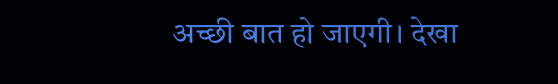अच्छी बात हो जाएगी। देखा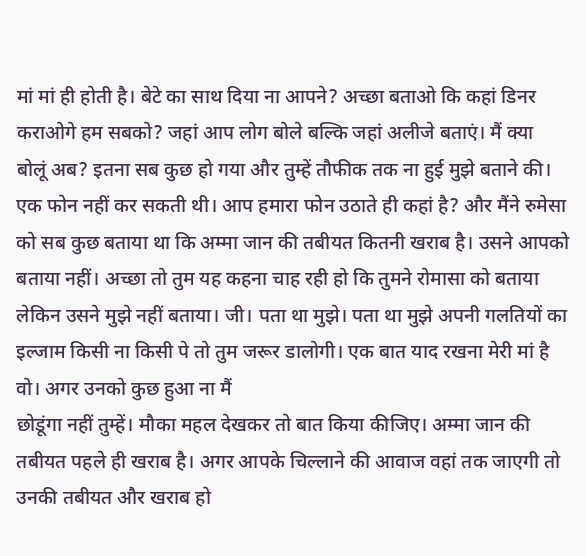मां मां ही होती है। बेटे का साथ दिया ना आपने? अच्छा बताओ कि कहां डिनर कराओगे हम सबको? जहां आप लोग बोले बल्कि जहां अलीजे बताएं। मैं क्या
बोलूं अब? इतना सब कुछ हो गया और तुम्हें तौफीक तक ना हुई मुझे बताने की। एक फोन नहीं कर सकती थी। आप हमारा फोन उठाते ही कहां है? और मैंने रुमेसा को सब कुछ बताया था कि अम्मा जान की तबीयत कितनी खराब है। उसने आपको बताया नहीं। अच्छा तो तुम यह कहना चाह रही हो कि तुमने रोमासा को बताया लेकिन उसने मुझे नहीं बताया। जी। पता था मुझे। पता था मुझे अपनी गलतियों का इल्जाम किसी ना किसी पे तो तुम जरूर डालोगी। एक बात याद रखना मेरी मां है वो। अगर उनको कुछ हुआ ना मैं
छोडूंगा नहीं तुम्हें। मौका महल देखकर तो बात किया कीजिए। अम्मा जान की तबीयत पहले ही खराब है। अगर आपके चिल्लाने की आवाज वहां तक जाएगी तो उनकी तबीयत और खराब हो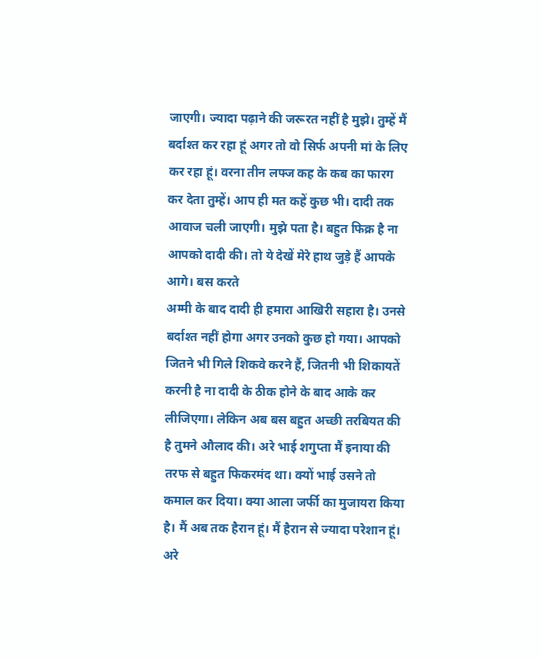जाएगी। ज्यादा पढ़ाने की जरूरत नहीं है मुझे। तुम्हें मैं बर्दाश्त कर रहा हूं अगर तो वो सिर्फ अपनी मां के लिए कर रहा हूं। वरना तीन लफ्ज कह के कब का फारग कर देता तुम्हें। आप ही मत कहें कुछ भी। दादी तक आवाज चली जाएगी। मुझे पता है। बहुत फिक्र है ना आपको दादी की। तो ये देखें मेरे हाथ जुड़े हैं आपके आगे। बस करते
अम्मी के बाद दादी ही हमारा आखिरी सहारा है। उनसे बर्दाश्त नहीं होगा अगर उनको कुछ हो गया। आपको जितने भी गिले शिकवे करने हैं, जितनी भी शिकायतें करनी है ना दादी के ठीक होने के बाद आके कर लीजिएगा। लेकिन अब बस बहुत अच्छी तरबियत की है तुमने औलाद की। अरे भाई शगुप्ता मैं इनाया की तरफ से बहुत फिकरमंद था। क्यों भाई उसने तो कमाल कर दिया। क्या आला जर्फी का मुजायरा किया है। मैं अब तक हैरान हूं। मैं हैरान से ज्यादा परेशान हूं। अरे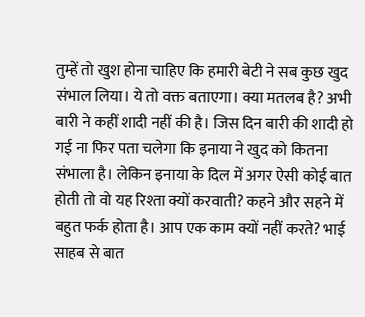तुम्हें तो खुश होना चाहिए कि हमारी बेटी ने सब कुछ खुद
संभाल लिया। ये तो वक्त बताएगा। क्या मतलब है? अभी बारी ने कहीं शादी नहीं की है। जिस दिन बारी की शादी हो गई ना फिर पता चलेगा कि इनाया ने खुद को कितना संभाला है। लेकिन इनाया के दिल में अगर ऐसी कोई बात होती तो वो यह रिश्ता क्यों करवाती? कहने और सहने में बहुत फर्क होता है। आप एक काम क्यों नहीं करते? भाई साहब से बात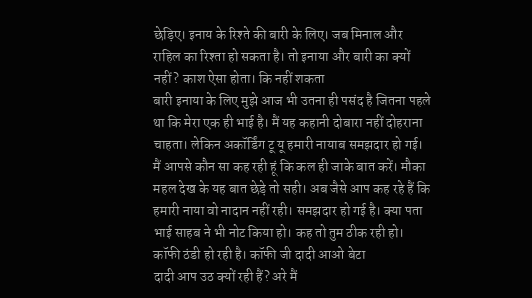छेड़िए। इनाय के रिश्ते की बारी के लिए। जब मिनाल और राहिल का रिश्ता हो सकता है। तो इनाया और बारी का क्यों नहीं? काश ऐसा होता। कि नहीं शकता
बारी इनाया के लिए मुझे आज भी उतना ही पसंद है जितना पहले था कि मेरा एक ही भाई है। मैं यह कहानी दोबारा नहीं दोहराना चाहता। लेकिन अकॉर्डिंग टू यू हमारी नायाब समझदार हो गई। मैं आपसे कौन सा कह रही हूं कि कल ही जाके बात करें। मौका महल देख के यह बात छेड़े तो सही। अब जैसे आप कह रहे हैं कि हमारी नाया वो नादान नहीं रही। समझदार हो गई है। क्या पता भाई साहब ने भी नोट किया हो। कह तो तुम ठीक रही हो। कॉफी ठंडी हो रही है। कॉफी जी दादी आओ बेटा
दादी आप उठ क्यों रही हैं? अरे मैं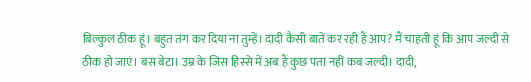बिल्कुल ठीक हूं। बहुत तंग कर दिया ना तुम्हें। दादी कैसी बातें कर रही हैं आप? मैं चाहती हूं कि आप जल्दी से ठीक हो जाएं। बस बेटा। उम्र के जिस हिस्से में अब हैं कुछ पता नहीं कब जल्दी। दादी,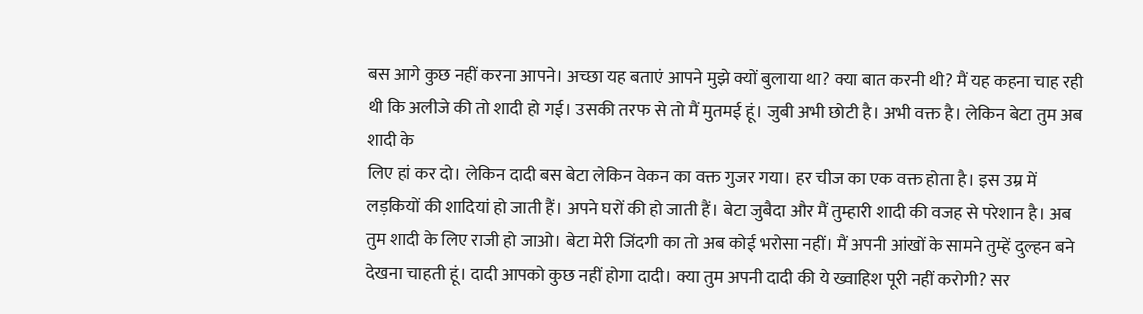बस आगे कुछ नहीं करना आपने। अच्छा यह बताएं आपने मुझे क्यों बुलाया था? क्या बात करनी थी? मैं यह कहना चाह रही थी कि अलीजे की तो शादी हो गई। उसकी तरफ से तो मैं मुतमई हूं। जुबी अभी छोटी है। अभी वक्त है। लेकिन बेटा तुम अब शादी के
लिए हां कर दो। लेकिन दादी बस बेटा लेकिन वेकन का वक्त गुजर गया। हर चीज का एक वक्त होता है। इस उम्र में लड़कियों की शादियां हो जाती हैं। अपने घरों की हो जाती हैं। बेटा जुबैदा और मैं तुम्हारी शादी की वजह से परेशान है। अब तुम शादी के लिए राजी हो जाओ। बेटा मेरी जिंदगी का तो अब कोई भरोसा नहीं। मैं अपनी आंखों के सामने तुम्हें दुल्हन बने देखना चाहती हूं। दादी आपको कुछ नहीं होगा दादी। क्या तुम अपनी दादी की ये ख्वाहिश पूरी नहीं करोगी? सर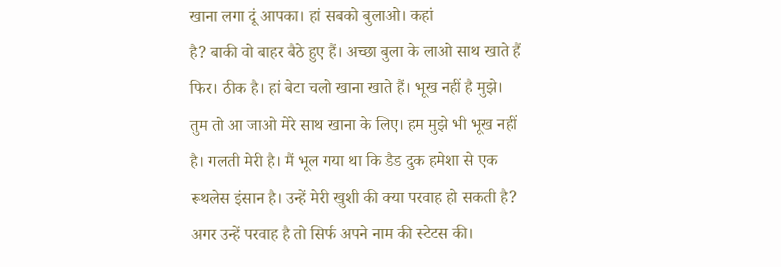खाना लगा दूं आपका। हां सबको बुलाओ। कहां
है? बाकी वो बाहर बैठे हुए हैं। अच्छा बुला के लाओ साथ खाते हैं फिर। ठीक है। हां बेटा चलो खाना खाते हैं। भूख नहीं है मुझे। तुम तो आ जाओ मेरे साथ खाना के लिए। हम मुझे भी भूख नहीं है। गलती मेरी है। मैं भूल गया था कि डैड दुक हमेशा से एक रूथलेस इंसान है। उन्हें मेरी खुशी की क्या परवाह हो सकती है? अगर उन्हें परवाह है तो सिर्फ अपने नाम की स्टेटस की।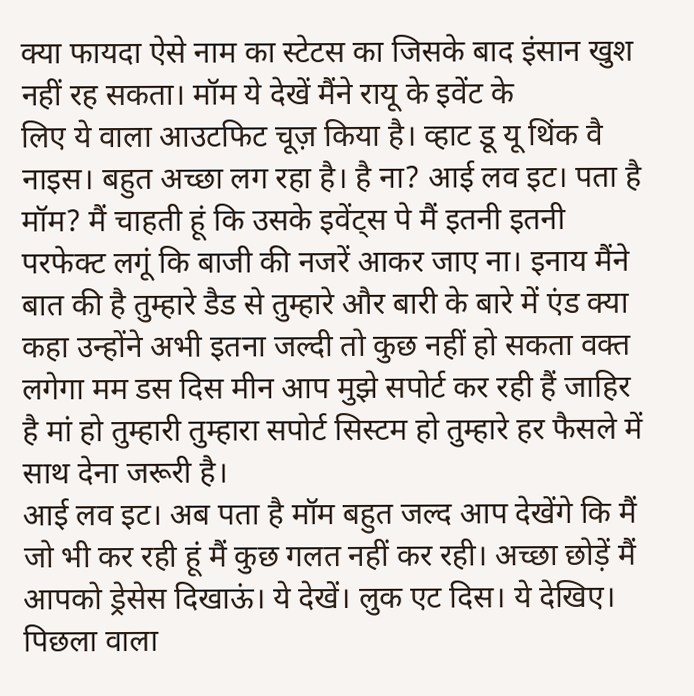क्या फायदा ऐसे नाम का स्टेटस का जिसके बाद इंसान खुश नहीं रह सकता। मॉम ये देखें मैंने रायू के इवेंट के
लिए ये वाला आउटफिट चूज़ किया है। व्हाट डू यू थिंक वै नाइस। बहुत अच्छा लग रहा है। है ना? आई लव इट। पता है मॉम? मैं चाहती हूं कि उसके इवेंट्स पे मैं इतनी इतनी परफेक्ट लगूं कि बाजी की नजरें आकर जाए ना। इनाय मैंने बात की है तुम्हारे डैड से तुम्हारे और बारी के बारे में एंड क्या कहा उन्होंने अभी इतना जल्दी तो कुछ नहीं हो सकता वक्त लगेगा मम डस दिस मीन आप मुझे सपोर्ट कर रही हैं जाहिर है मां हो तुम्हारी तुम्हारा सपोर्ट सिस्टम हो तुम्हारे हर फैसले में साथ देना जरूरी है।
आई लव इट। अब पता है मॉम बहुत जल्द आप देखेंगे कि मैं जो भी कर रही हूं मैं कुछ गलत नहीं कर रही। अच्छा छोड़ें मैं आपको ड्रेसेस दिखाऊं। ये देखें। लुक एट दिस। ये देखिए। पिछला वाला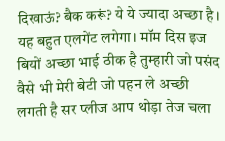दिखाऊं? बैक करूं? ये ये ज्यादा अच्छा है। यह बहुत एलगेंट लगेगा। मॉम दिस इज बियों अच्छा भाई ठीक है तुम्हारी जो पसंद वैसे भी मेरी बेटी जो पहन ले अच्छी लगती है सर प्लीज आप थोड़ा तेज चला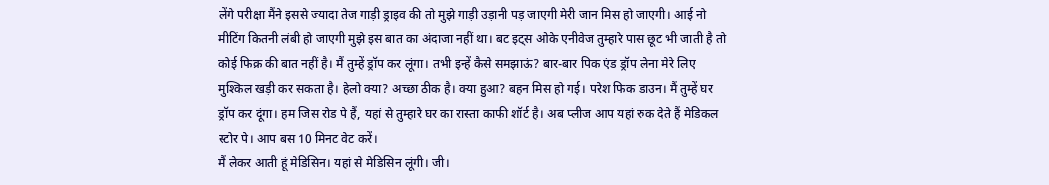लेंगे परीक्षा मैंने इससे ज्यादा तेज गाड़ी ड्राइव की तो मुझे गाड़ी उड़ानी पड़ जाएगी मेरी जान मिस हो जाएगी। आई नो
मीटिंग कितनी लंबी हो जाएगी मुझे इस बात का अंदाजा नहीं था। बट इट्स ओके एनीवेज तुम्हारे पास छूट भी जाती है तो कोई फिक्र की बात नहीं है। मैं तुम्हें ड्रॉप कर लूंगा। तभी इन्हें कैसे समझाऊं? बार-बार पिक एंड ड्रॉप लेना मेरे लिए मुश्किल खड़ी कर सकता है। हेलो क्या? अच्छा ठीक है। क्या हुआ? बहन मिस हो गई। परेश फिक डाउन। मैं तुम्हें घर ड्रॉप कर दूंगा। हम जिस रोड पे हैं, यहां से तुम्हारे घर का रास्ता काफी शॉर्ट है। अब प्लीज आप यहां रुक देते हैं मेडिकल स्टोर पे। आप बस 10 मिनट वेट करें।
मैं लेकर आती हूं मेडिसिन। यहां से मेडिसिन लूंगी। जी।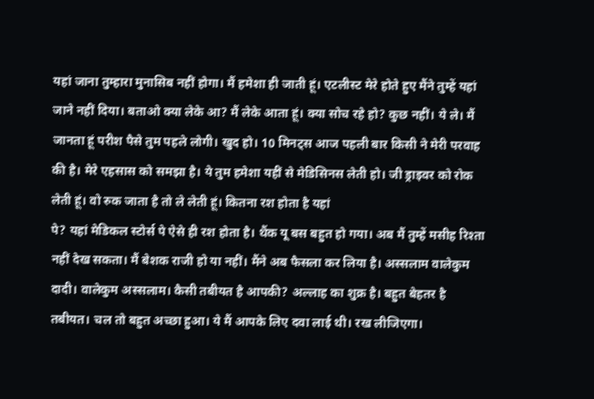यहां जाना तुम्हारा मुनासिब नहीं होगा। मैं हमेशा ही जाती हूं। एटलीस्ट मेरे होते हुए मैंने तुम्हें यहां जाने नहीं दिया। बताओ क्या लेके आ? मैं लेके आता हूं। क्या सोच रहे हो? कुछ नहीं। ये ले। मैं जानता हूं परीश पैसे तुम पहले लोगी। खुद हो। 10 मिनट्स आज पहली बार किसी ने मेरी परवाह की है। मेरे एहसास को समझा है। ये तुम हमेशा यहीं से मेडिसिनस लेती हो। जी ड्राइवर को रोक लेती हूं। वो रुक जाता है तो ले लेती हूं। कितना रश होता है यहां
पे? यहां मेडिकल स्टोर्स पे ऐसे ही रश होता है। थैंक यू बस बहुत हो गया। अब मैं तुम्हें मसीह रिश्ता नहीं देख सकता। मैं बेशक राजी हो या नहीं। मैंने अब फैसला कर लिया है। अस्सलाम वालेकुम दादी। वालेकुम अस्सलाम। कैसी तबीयत है आपकी? अल्लाह का शुक्र है। बहुत बेहतर है तबीयत। चल तो बहुत अच्छा हुआ। ये मैं आपके लिए दवा लाई थी। रख लीजिएगा।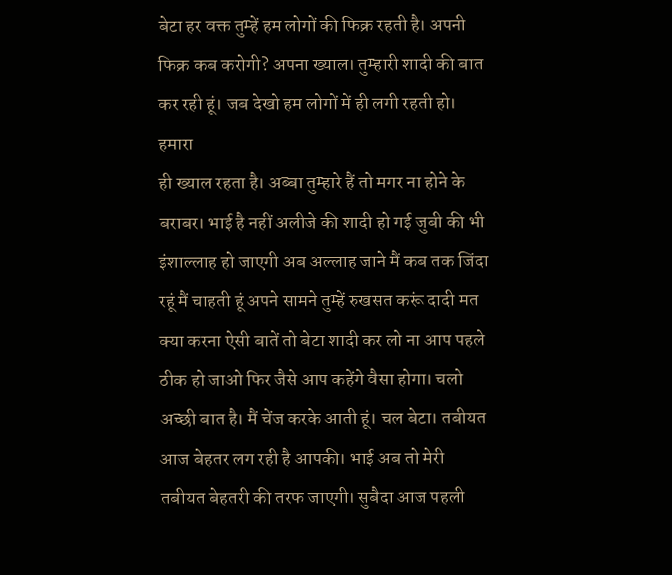बेटा हर वक्त तुम्हें हम लोगों की फिक्र रहती है। अपनी फिक्र कब करोगी? अपना ख्याल। तुम्हारी शादी की बात कर रही हूं। जब देखो हम लोगों में ही लगी रहती हो। हमारा
ही ख्याल रहता है। अब्बा तुम्हारे हैं तो मगर ना होने के बराबर। भाई है नहीं अलीजे की शादी हो गई जुबी की भी इंशाल्लाह हो जाएगी अब अल्लाह जाने मैं कब तक जिंदा रहूं मैं चाहती हूं अपने सामने तुम्हें रुखसत करूं दादी मत क्या करना ऐसी बातें तो बेटा शादी कर लो ना आप पहले ठीक हो जाओ फिर जैसे आप कहेंगे वैसा होगा। चलो अच्छी बात है। मैं चेंज करके आती हूं। चल बेटा। तबीयत आज बेहतर लग रही है आपकी। भाई अब तो मेरी तबीयत बेहतरी की तरफ जाएगी। सुबैदा आज पहली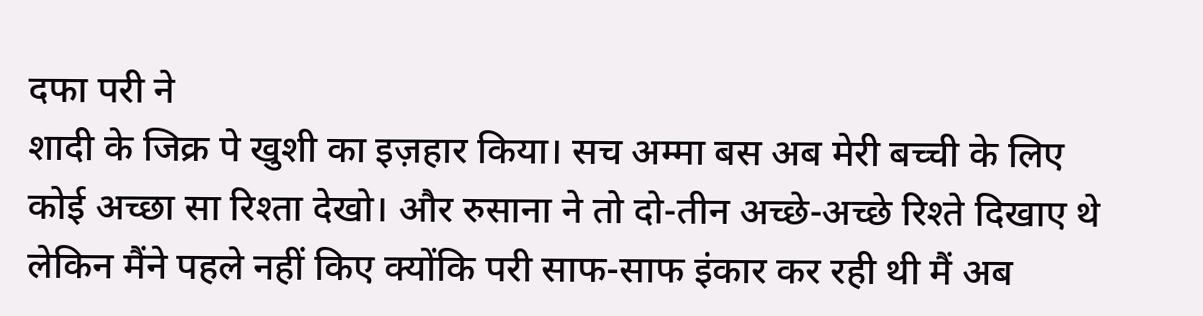दफा परी ने
शादी के जिक्र पे खुशी का इज़हार किया। सच अम्मा बस अब मेरी बच्ची के लिए कोई अच्छा सा रिश्ता देखो। और रुसाना ने तो दो-तीन अच्छे-अच्छे रिश्ते दिखाए थे लेकिन मैंने पहले नहीं किए क्योंकि परी साफ-साफ इंकार कर रही थी मैं अब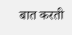बात करती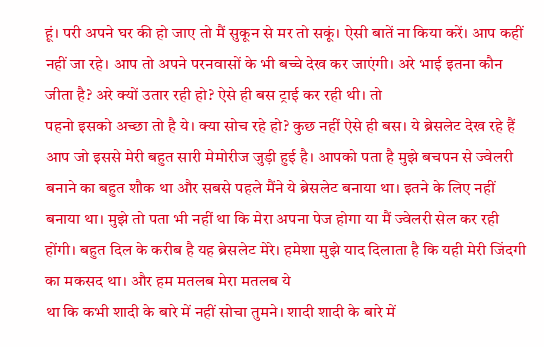हूं। परी अपने घर की हो जाए तो मैं सुकून से मर तो सकूं। ऐसी बातें ना किया करें। आप कहीं नहीं जा रहे। आप तो अपने परनवासों के भी बच्चे देख कर जाएंगी। अरे भाई इतना कौन जीता है? अरे क्यों उतार रही हो? ऐसे ही बस ट्राई कर रही थी। तो
पहनो इसको अच्छा तो है ये। क्या सोच रहे हो? कुछ नहीं ऐसे ही बस। ये ब्रेसलेट देख रहे हैं आप जो इससे मेरी बहुत सारी मेमोरीज जुड़ी हुई है। आपको पता है मुझे बचपन से ज्वेलरी बनाने का बहुत शौक था और सबसे पहले मैंने ये ब्रेसलेट बनाया था। इतने के लिए नहीं बनाया था। मुझे तो पता भी नहीं था कि मेरा अपना पेज होगा या मैं ज्वेलरी सेल कर रही होंगी। बहुत दिल के करीब है यह ब्रेसलेट मेरे। हमेशा मुझे याद दिलाता है कि यही मेरी जिंदगी का मकसद था। और हम मतलब मेरा मतलब ये
था कि कभी शादी के बारे में नहीं सोचा तुमने। शादी शादी के बारे में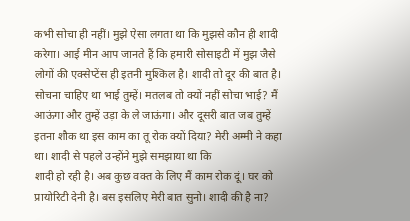कभी सोचा ही नहीं। मुझे ऐसा लगता था कि मुझसे कौन ही शादी करेगा। आई मीन आप जानते हैं कि हमारी सोसाइटी में मुझ जैसे लोगों की एक्सेप्टेंस ही इतनी मुश्किल है। शादी तो दूर की बात है। सोचना चाहिए था भाई तुम्हें। मतलब तो क्यों नहीं सोचा भाई? मैं आऊंगा और तुम्हें उड़ा के ले जाऊंगा। और दूसरी बात जब तुम्हें इतना शौक था इस काम का तू रोक क्यों दिया? मेरी अम्मी ने कहा था। शादी से पहले उन्होंने मुझे समझाया था कि
शादी हो रही है। अब कुछ वक्त के लिए मैं काम रोक दूं। घर को प्रायोरिटी देनी है। बस इसलिए मेरी बात सुनो। शादी की है ना?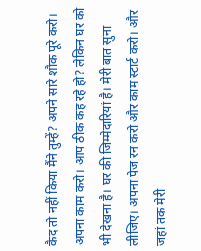कैद तो नहीं किया मैंने तुम्हें? अपने सारे शौक पूरे करो। अपना काम करो। आप ठीक कह रहे हो? लेकिन घर को भी देखना है। घर की जिम्मेदारियां है। मेरी बात सुना लीजिए। अपना पेज रन करो और काम स्टार्ट करो। और जहां तक मेरी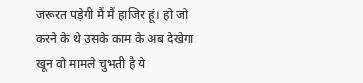जरूरत पड़ेगी मैं मैं हाजिर हूं। हो जो करने के थे उसके काम के अब देखेगा खून वो मामले चुभती है ये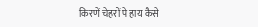किरणें चेहरों पे हाय कैसे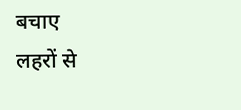बचाए
लहरों से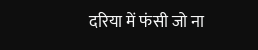दरिया में फंसी जो ना